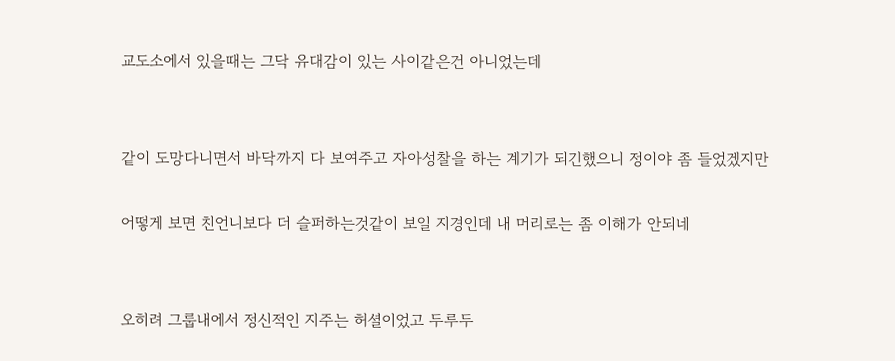교도소에서 있을때는 그닥 유대감이 있는 사이같은건 아니었는데


같이 도망다니면서 바닥까지 다 보여주고 자아성찰을 하는 계기가 되긴했으니 정이야 좀 들었겠지만

어떻게 보면 친언니보다 더 슬퍼하는것같이 보일 지경인데 내 머리로는 좀 이해가 안되네


오히려 그룹내에서 정신적인 지주는 허셜이었고 두루두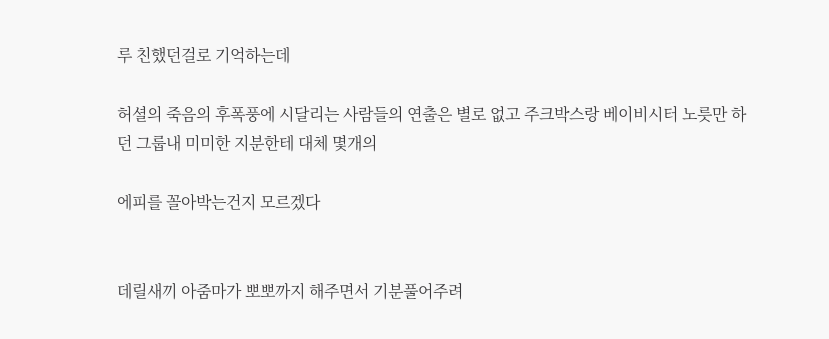루 친했던걸로 기억하는데

허셜의 죽음의 후폭풍에 시달리는 사람들의 연출은 별로 없고 주크박스랑 베이비시터 노릇만 하던 그룹내 미미한 지분한테 대체 몇개의

에피를 꼴아박는건지 모르겠다


데릴새끼 아줌마가 뽀뽀까지 해주면서 기분풀어주려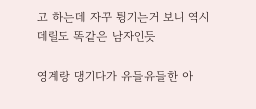고 하는데 자꾸 튕기는거 보니 역시 데릴도 똑같은 남자인듯

영계랑 댕기다가 유들유들한 아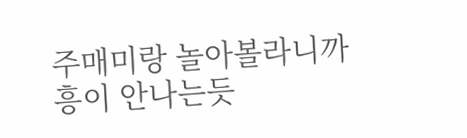주매미랑 놀아볼라니까 흥이 안나는듯